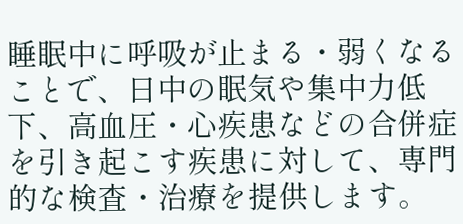睡眠中に呼吸が止まる・弱くなることで、日中の眠気や集中力低下、高血圧・心疾患などの合併症を引き起こす疾患に対して、専門的な検査・治療を提供します。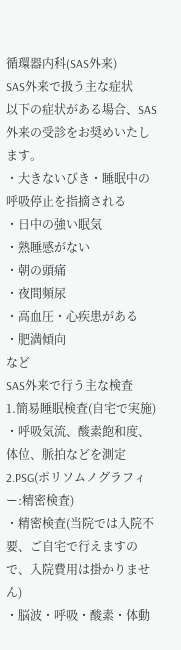循環器内科(SAS外来)
SAS外来で扱う主な症状
以下の症状がある場合、SAS外来の受診をお奨めいたします。
・大きないびき・睡眠中の呼吸停止を指摘される
・日中の強い眠気
・熟睡感がない
・朝の頭痛
・夜間頻尿
・高血圧・心疾患がある
・肥満傾向
など
SAS外来で行う主な検査
1.簡易睡眠検査(自宅で実施)
・呼吸気流、酸素飽和度、体位、脈拍などを測定
2.PSG(ポリソムノグラフィー:精密検査)
・精密検査(当院では入院不要、ご自宅で行えますので、入院費用は掛かりません)
・脳波・呼吸・酸素・体動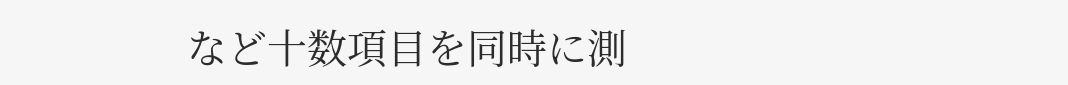など十数項目を同時に測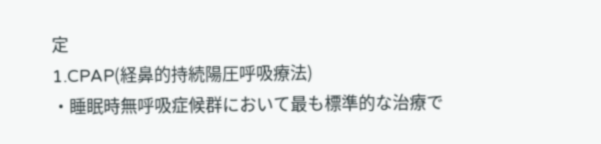定
1.CPAP(経鼻的持続陽圧呼吸療法)
・睡眠時無呼吸症候群において最も標準的な治療で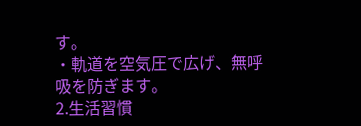す。
・軌道を空気圧で広げ、無呼吸を防ぎます。
2.生活習慣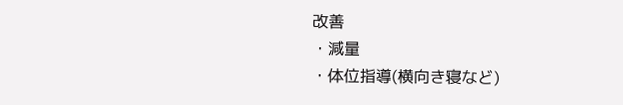改善
・減量
・体位指導(横向き寝など)